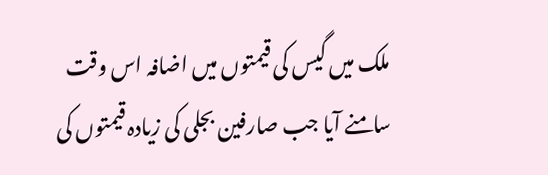ملک میں گیس کی قیمتوں میں اضافہ اس وقت سامنے آیا جب صارفین بجلی کی زیادہ قیمتوں کی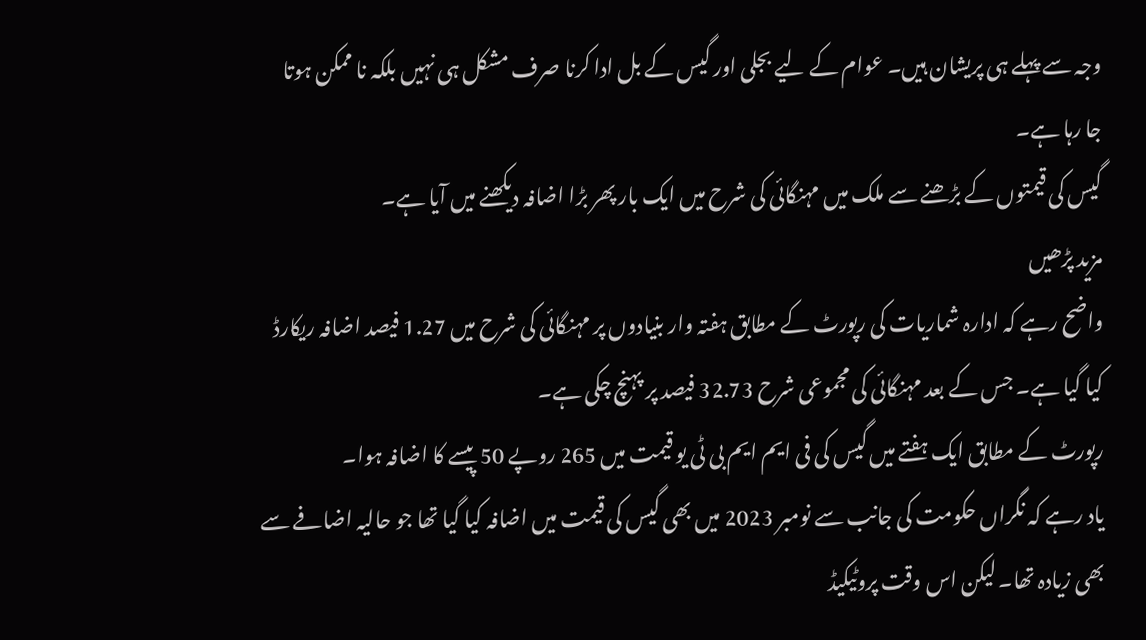وجہ سے پہلے ہی پریشان ہیں۔ عوام کے لیے بجلی اور گیس کے بل ادا کرنا صرف مشکل ہی نہیں بلکہ نا ممکن ہوتا جا رہا ہے۔
گیس کی قیمتوں کے بڑھنے سے ملک میں مہنگائی کی شرح میں ایک بار پھر بڑا اضافہ دیکھنے میں آیا ہے۔
مزید پڑھیں
واضح رہے کہ ادارہ شماریات کی رپورٹ کے مطابق ہفتہ وار بنیادوں پر مہنگائی کی شرح میں 1.27 فیصد اضافہ ریکارڈ کیا گیا ہے۔ جس کے بعد مہنگائی کی مجموعی شرح 32.73 فیصد پر پہنچ چکی ہے۔
رپورٹ کے مطابق ایک ہفتے میں گیس کی فی ایم ایم بی ٹی یو قیمت میں 265 روپے 50 پیسے کا اضافہ ہوا۔
یاد رہے کہ نگراں حکومت کی جانب سے نومبر 2023 میں بھی گیس کی قیمت میں اضافہ کیا گیا تھا جو حالیہ اضافے سے بھی زیادہ تھا۔ لیکن اس وقت پروٹیکیڈ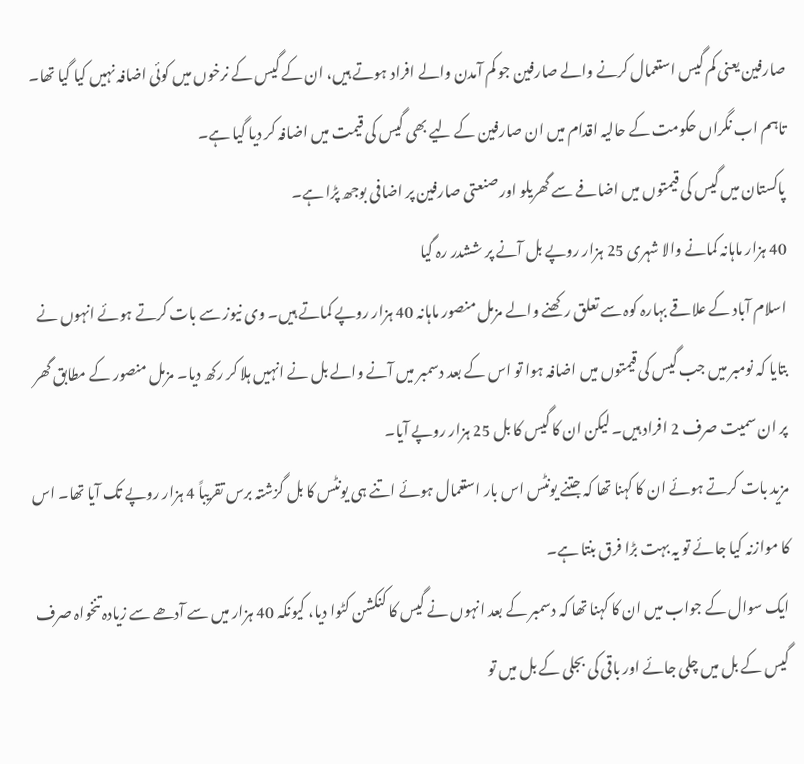صارفین یعنی کم گیس استعمال کرنے والے صارفین جو کم آمدن والے افراد ہوتے ہیں، ان کے گیس کے نرخوں میں کوئی اضافہ نہیں کیا گیا تھا۔
تاہم اب نگراں حکومت کے حالیہ اقدام میں ان صارفین کے لیے بھی گیس کی قیمت میں اضافہ کر دیا گیا ہے۔
پاکستان میں گیس کی قیمتوں میں اضافے سے گھریلو اور صنعتی صارفین پر اضافی بوجھ پڑا ہے۔
40 ہزار ماہانہ کمانے والا شہری 25 ہزار روپے بل آنے پر ششدر رہ گیا
اسلام آباد کے علاقے بہارہ کوہ سے تعلق رکھنے والے مزمل منصور ماہانہ 40 ہزار روپے کماتے ہیں۔ وی نیوز سے بات کرتے ہوئے انہوں نے بتایا کہ نومبر میں جب گیس کی قیمتوں میں اضافہ ہوا تو اس کے بعد دسمبر میں آنے والے بل نے انہیں ہلا کر رکھ دیا۔ مزمل منصور کے مطابق گھر پر ان سمیت صرف 2 افراد ہیں۔ لیکن ان کا گیس کا بل 25 ہزار روپے آیا۔
مزید بات کرتے ہوئے ان کا کہنا تھا کہ جتنے یونٹس اس بار استعمال ہوئے اتنے ہی یونٹس کا بل گزشتہ برس تقریباً 4 ہزار روپے تک آیا تھا۔ اس کا موازنہ کیا جائے تو یہ بہت بڑا فرق بنتا ہے۔
ایک سوال کے جواب میں ان کا کہنا تھا کہ دسمبر کے بعد انہوں نے گیس کا کنکشن کٹوا دیا، کیونکہ 40 ہزار میں سے آدھے سے زیادہ تنخواہ صرف گیس کے بل میں چلی جائے اور باقی کی بجلی کے بل میں تو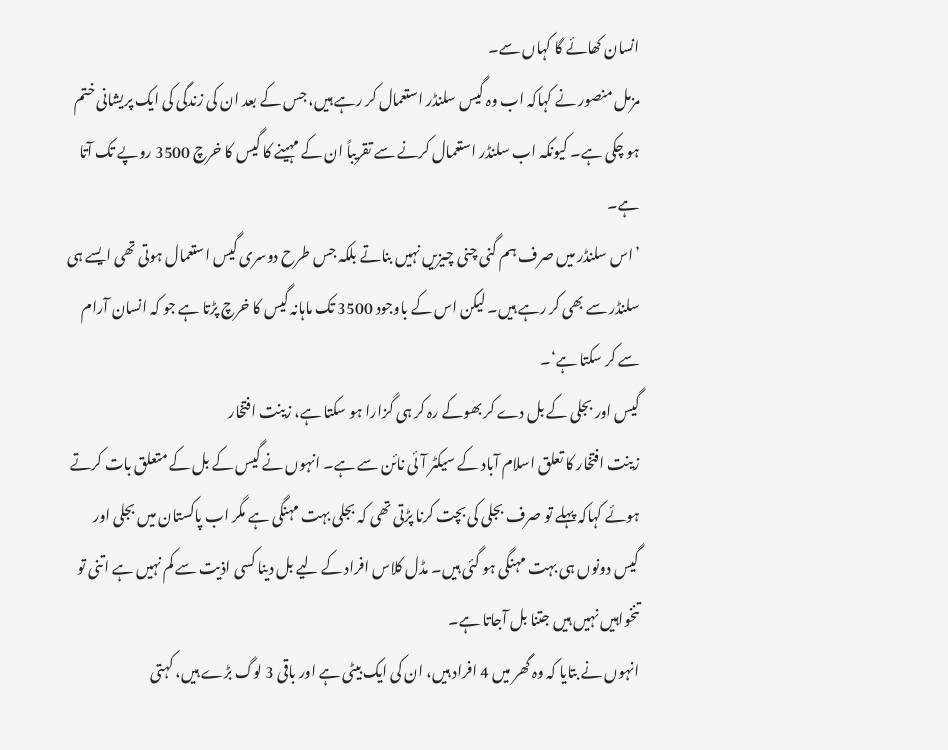انسان کھائے گا کہاں سے۔
مزمل منصور نے کہاکہ اب وہ گیس سلنڈر استعمال کر رہے ہیں، جس کے بعد ان کی زندگی کی ایک پریشانی ختم ہو چکی ہے۔ کیونکہ اب سلنڈر استعمال کرنے سے تقریباً ان کے مہینے کا گیس کا خرچ 3500 روپے تک آتا ہے۔
’اس سلنڈر میں صرف ہم گنی چنی چیزیں نہیں بناتے بلکہ جس طرح دوسری گیس استعمال ہوتی تھی ایسے ہی سلنڈر سے بھی کر رہے ہیں۔ لیکن اس کے باوجود 3500 تک ماہانہ گیس کا خرچ پڑتا ہے جو کہ انسان آرام سے کر سکتا ہے‘۔
گیس اور بجلی کے بل دے کر بھوکے رہ کر ہی گزارا ہو سکتا ہے، زینت افتخار
زینت افتخار کا تعلق اسلام آباد کے سیکٹر آئی نائن سے ہے۔ انہوں نے گیس کے بل کے متعلق بات کرتے ہوئے کہاکہ پہلے تو صرف بجلی کی بچت کرنا پڑتی تھی کہ بجلی بہت مہنگی ہے مگر اب پاکستان میں بجلی اور گیس دونوں ہی بہت مہنگی ہو گئی ہیں۔ مڈل کلاس افراد کے لیے بل دینا کسی اذیت سے کم نہیں ہے اتنی تو تنخواہیں نہیں ہیں جتنا بل آجاتا ہے۔
انہوں نے بتایا کہ وہ گھر میں 4 افراد ہیں، ان کی ایک بیٹی ہے اور باقی 3 لوگ بڑے ہیں، کہتی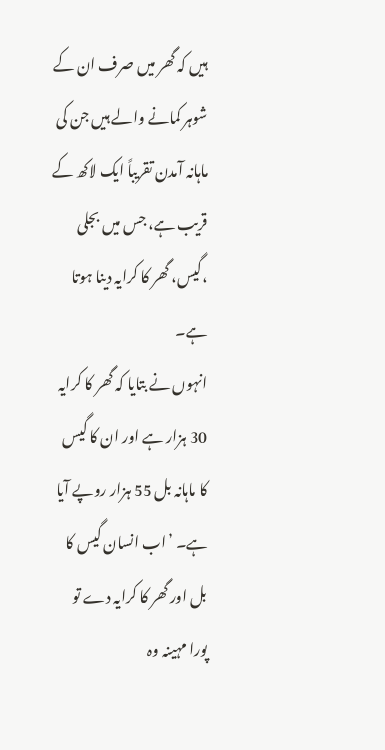ہیں کہ گھر میں صرف ان کے شوہر کمانے والے ہیں جن کی ماہانہ آمدن تقریباً ایک لاکھ کے قریب ہے، جس میں بجلی ،گیس، گھر کا کرایہ دینا ہوتا ہے۔
انہوں نے بتایا کہ گھر کا کرایہ 30 ہزار ہے اور ان کا گیس کا ماہانہ بل 55 ہزار روپے آیا ہے۔ ’اب انسان گیس کا بل اور گھر کا کرایہ دے تو پورا مہینہ وہ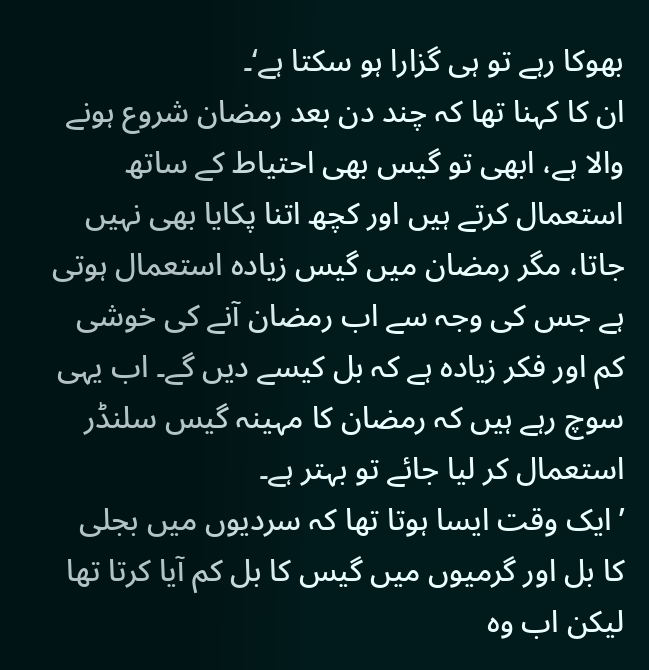بھوکا رہے تو ہی گزارا ہو سکتا ہے‘۔
ان کا کہنا تھا کہ چند دن بعد رمضان شروع ہونے والا ہے، ابھی تو گیس بھی احتیاط کے ساتھ استعمال کرتے ہیں اور کچھ اتنا پکایا بھی نہیں جاتا، مگر رمضان میں گیس زیادہ استعمال ہوتی ہے جس کی وجہ سے اب رمضان آنے کی خوشی کم اور فکر زیادہ ہے کہ بل کیسے دیں گے۔ اب یہی سوچ رہے ہیں کہ رمضان کا مہینہ گیس سلنڈر استعمال کر لیا جائے تو بہتر ہے۔
’ایک وقت ایسا ہوتا تھا کہ سردیوں میں بجلی کا بل اور گرمیوں میں گیس کا بل کم آیا کرتا تھا لیکن اب وہ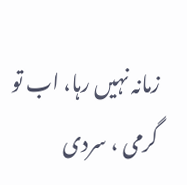زمانہ نہیں رہا، اب تو گرمی ، سردی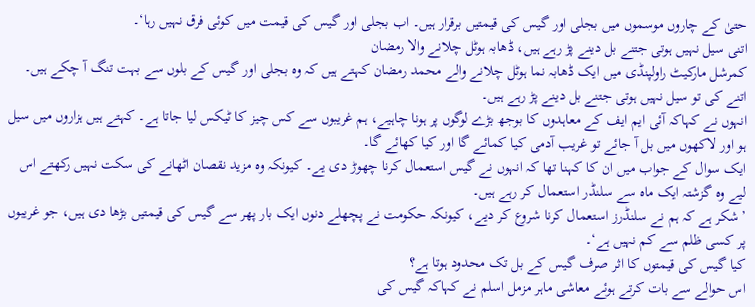حتیٰ کے چاروں موسموں میں بجلی اور گیس کی قیمتیں برقرار ہیں۔ اب بجلی اور گیس کی قیمت میں کوئی فرق نہیں رہا‘۔
اتنی سیل نہیں ہوتی جتنے بل دینے پڑ رہے ہیں، ڈھابہ ہوٹل چلانے والا رمضان
کمرشل مارکیٹ راولپنڈی میں ایک ڈھابہ نما ہوٹل چلانے والے محمد رمضان کہتے ہیں کہ وہ بجلی اور گیس کے بلوں سے بہت تنگ آ چکے ہیں۔ اتنے کی تو سیل نہیں ہوتی جتنے بل دینے پڑ رہے ہیں۔
انہوں نے کہاکہ آئی ایم ایف کے معاہدوں کا بوجھ بڑے لوگوں پر ہونا چاہیے، ہم غریبوں سے کس چیز کا ٹیکس لیا جاتا ہے۔ کہتے ہیں ہزاروں میں سیل ہو اور لاکھوں میں بل آ جائے تو غریب آدمی کیا کمائے گا اور کیا کھائے گا۔
ایک سوال کے جواب میں ان کا کہنا تھا کہ انہوں نے گیس استعمال کرنا چھوڑ دی یے۔ کیونکہ وہ مزید نقصان اٹھانے کی سکت نہیں رکھتے اس لیے وہ گزشتہ ایک ماہ سے سلنڈر استعمال کر رہے ہیں۔
’شکر ہے کہ ہم نے سلنڈرز استعمال کرنا شروع کر دیے، کیونکہ حکومت نے پچھلے دنوں ایک بار پھر سے گیس کی قیمتیں بڑھا دی ہیں، جو غریبوں پر کسی ظلم سے کم نہیں ہے‘۔
کیا گیس کی قیمتوں کا اثر صرف گیس کے بل تک محدود ہوتا ہے؟
اس حوالے سے بات کرتے ہوئے معاشی ماہر مزمل اسلم نے کہاکہ گیس کی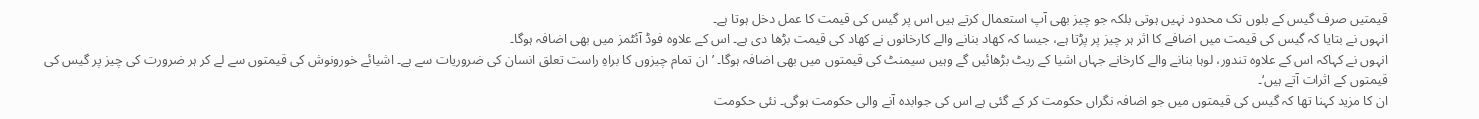قیمتیں صرف گیس کے بلوں تک محدود نہیں ہوتی بلکہ جو چیز بھی آپ استعمال کرتے ہیں اس پر گیس کی قیمت کا عمل دخل ہوتا ہے۔
انہوں نے بتایا کہ گیس کی قیمت میں اضافے کا اثر ہر چیز پر پڑتا ہے، جیسا کہ کھاد بنانے والے کارخانوں نے کھاد کی قیمت بڑھا دی ہے۔ اس کے علاوہ فوڈ آئٹمز میں بھی اضافہ ہوگا۔
انہوں نے کہاکہ اس کے علاوہ تندور، لوہا بنانے والے کارخانے جہاں اشیا کے ریٹ بڑھائیں گے وہیں سیمنٹ کی قیمتوں میں بھی اضافہ ہوگا۔ ’ان تمام چیزوں کا براہِ راست تعلق انسان کی ضروریات سے ہے۔ اشیائے خورونوش کی قیمتوں سے لے کر ہر ضرورت کی چیز پر گیس کی قیمتوں کے اثرات آتے ہیں‘۔
ان کا مزید کہنا تھا کہ گیس کی قیمتوں میں جو اضافہ نگراں حکومت کر کے گئی ہے اس کی جوابدہ آنے والی حکومت ہوگی۔ نئی حکومت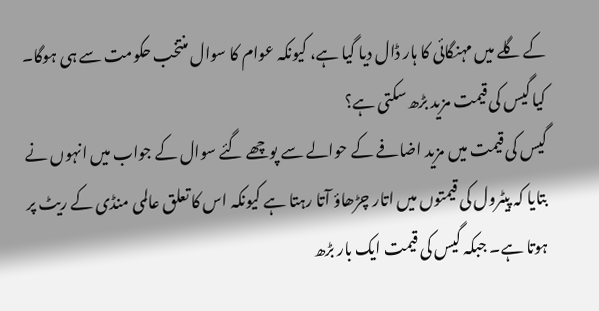کے گلے میں مہنگائی کا ہار ڈال دیا گیا ہے، کیونکہ عوام کا سوال منتخب حکومت سے ہی ہوگا۔
کیا گیس کی قیمت مزید بڑھ سکتی ہے؟
گیس کی قیمت میں مزید اضافے کے حوالے سے پوچھے گئے سوال کے جواب میں انہوں نے بتایا کہ پیٹرول کی قیمتوں میں اتار چڑھاؤ آتا رہتا ہے کیونکہ اس کا تعلق عالمی منڈی کے ریٹ پر ہوتا ہے۔ جبکہ گیس کی قیمت ایک بار بڑھ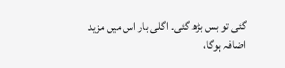گئی تو بس بڑھ گئی۔ اگلی بار اس میں مزید اضافہ ہوگا،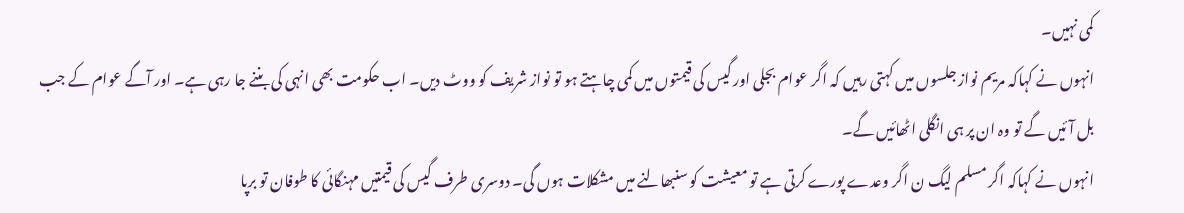کمی نہیں۔
انہوں نے کہاکہ مریم نواز جلسوں میں کہتی رہیں کہ اگر عوام بجلی اور گیس کی قیمتوں میں کمی چاہتے ہو تو نواز شریف کو ووٹ دیں۔ اب حکومت بھی انہی کی بننے جا رہی ہے۔ اور آگے عوام کے جب بل آئیں گے تو وہ ان پر ہی انگلی اٹھائیں گے۔
انہوں نے کہاکہ اگر مسلم لیگ ن اگر وعدے پورے کرتی ہے تو معیشت کو سنبھالنے میں مشکلات ہوں گی۔ دوسری طرف گیس کی قیمتیں مہنگائی کا طوفان تو برپا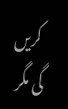کریں گی مگر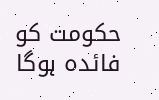حکومت کو فائدہ ہوگا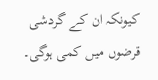کیونکہ ان کے گردشی قرضوں میں کمی ہوگی۔